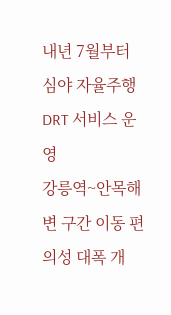내년 7월부터 심야 자율주행 DRT 서비스 운영
강릉역~안목해변 구간 이동 편의성 대폭 개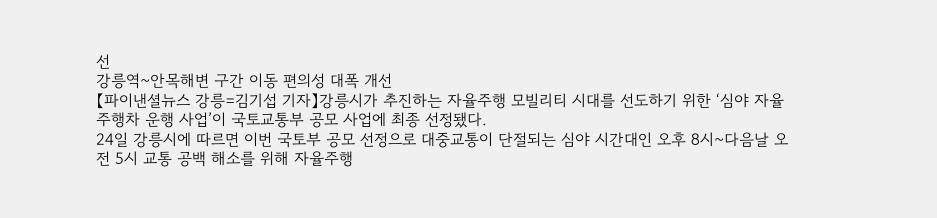선
강릉역~안목해변 구간 이동 편의성 대폭 개선
【파이낸셜뉴스 강릉=김기섭 기자】강릉시가 추진하는 자율주행 모빌리티 시대를 선도하기 위한 ‘심야 자율주행차 운행 사업’이 국토교통부 공모 사업에 최종 선정됐다.
24일 강릉시에 따르면 이번 국토부 공모 선정으로 대중교통이 단절되는 심야 시간대인 오후 8시~다음날 오전 5시 교통 공백 해소를 위해 자율주행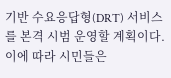기반 수요응답형(DRT) 서비스를 본격 시범 운영할 계획이다. 이에 따라 시민들은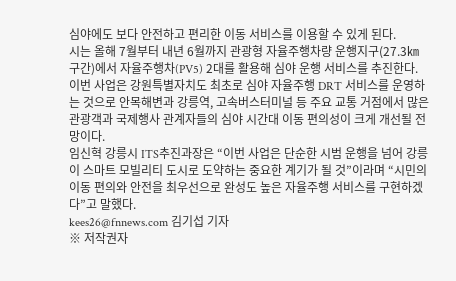심야에도 보다 안전하고 편리한 이동 서비스를 이용할 수 있게 된다.
시는 올해 7월부터 내년 6월까지 관광형 자율주행차량 운행지구(27.3㎞ 구간)에서 자율주행차(PV5) 2대를 활용해 심야 운행 서비스를 추진한다.
이번 사업은 강원특별자치도 최초로 심야 자율주행 DRT 서비스를 운영하는 것으로 안목해변과 강릉역, 고속버스터미널 등 주요 교통 거점에서 많은 관광객과 국제행사 관계자들의 심야 시간대 이동 편의성이 크게 개선될 전망이다.
임신혁 강릉시 ITS추진과장은 “이번 사업은 단순한 시범 운행을 넘어 강릉이 스마트 모빌리티 도시로 도약하는 중요한 계기가 될 것”이라며 “시민의 이동 편의와 안전을 최우선으로 완성도 높은 자율주행 서비스를 구현하겠다”고 말했다.
kees26@fnnews.com 김기섭 기자
※ 저작권자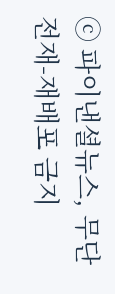ⓒ 파이낸셜뉴스, 무단전재-재배포 금지